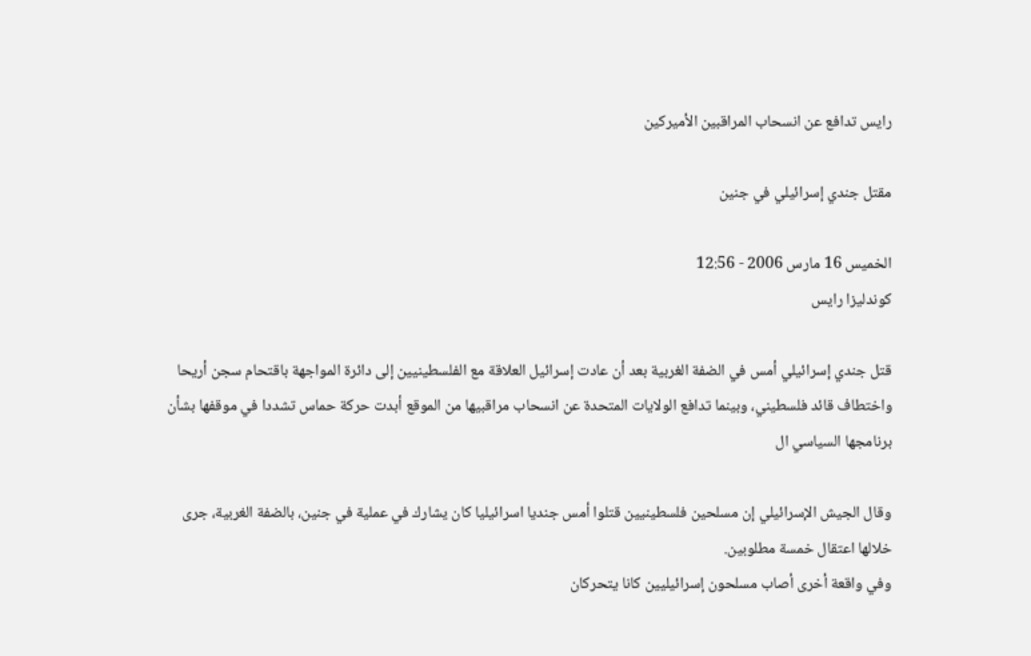رايس تدافع عن انسحاب المراقبين الأميركين

مقتل جندي إسرائيلي في جنين

الخميس 16 مارس 2006 - 12:56
كوندليزا رايس

قتل جندي إسرائيلي أمس في الضفة الغربية بعد أن عادت إسرائيل العلاقة مع الفلسطينيين إلى دائرة المواجهة باقتحام سجن أريحا واختطاف قائد فلسطيني، وبينما تدافع الولايات المتحدة عن انسحاب مراقبيها من الموقع أبدت حركة حماس تشددا في موقفها بشأن برنامجها السياسي ال

وقال الجيش الإسرائيلي إن مسلحين فلسطينيين قتلوا أمس جنديا اسرائيليا كان يشارك في عملية في جنين، بالضفة الغربية، جرى خلالها اعتقال خمسة مطلوبين.
وفي واقعة أخرى أصاب مسلحون إسرائيليين كانا يتحركان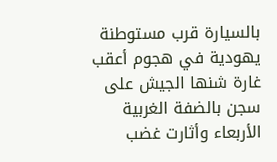بالسيارة قرب مستوطنة يهودية في هجوم أعقب غارة شنها الجيش على سجن بالضفة الغربية الأربعاء وأثارت غضب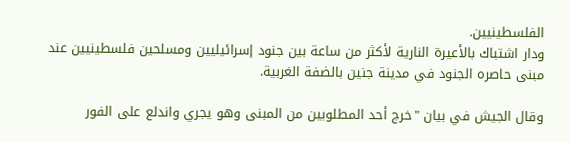الفلسطينيين.
ودار اشتباك بالأعيرة النارية لأكثر من ساعة بين جنود إسرائيليين ومسلحين فلسطينيين عند مبنى حاصره الجنود في مدينة جنين بالضفة الغربية.

وقال الجيش في بيان "خرج أحد المطلوبين من المبنى وهو يجري واندلع على الفور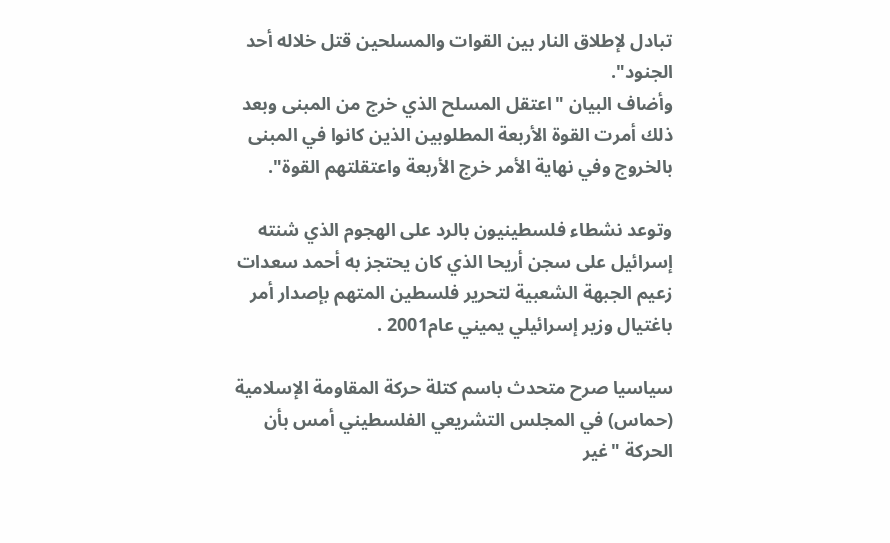تبادل لإطلاق النار بين القوات والمسلحين قتل خلاله أحد الجنود".
وأضاف البيان "اعتقل المسلح الذي خرج من المبنى وبعد ذلك أمرت القوة الأربعة المطلوبين الذين كانوا في المبنى بالخروج وفي نهاية الأمر خرج الأربعة واعتقلتهم القوة".

وتوعد نشطاء فلسطينيون بالرد على الهجوم الذي شنته إسرائيل على سجن أريحا الذي كان يحتجز به أحمد سعدات زعيم الجبهة الشعبية لتحرير فلسطين المتهم بإصدار أمر باغتيال وزير إسرائيلي يميني عام2001 .

سياسيا صرح متحدث باسم كتلة حركة المقاومة الإسلامية (حماس) في المجلس التشريعي الفلسطيني أمس بأن الحركة "غير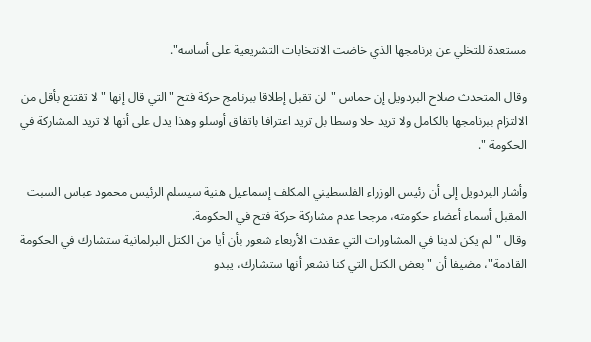مستعدة للتخلي عن برنامجها الذي خاضت الانتخابات التشريعية على أساسه".

وقال المتحدث صلاح البردويل إن حماس "لن تقبل إطلاقا ببرنامج حركة فتح "التي قال إنها "لا تقتنع بأقل من الالتزام ببرنامجها بالكامل ولا تريد حلا وسطا بل تريد اعترافا باتفاق أوسلو وهذا يدل على أنها لا تريد المشاركة في الحكومة ".

وأشار البردويل إلى أن رئيس الوزراء الفلسطيني المكلف إسماعيل هنية سيسلم الرئيس محمود عباس السبت المقبل أسماء أعضاء حكومته، مرجحا عدم مشاركة حركة فتح في الحكومة.
وقال "لم يكن لدينا في المشاورات التي عقدت الأربعاء شعور بأن أيا من الكتل البرلمانية ستشارك في الحكومة القادمة"، مضيفا أن "بعض الكتل التي كنا نشعر أنها ستشارك، يبدو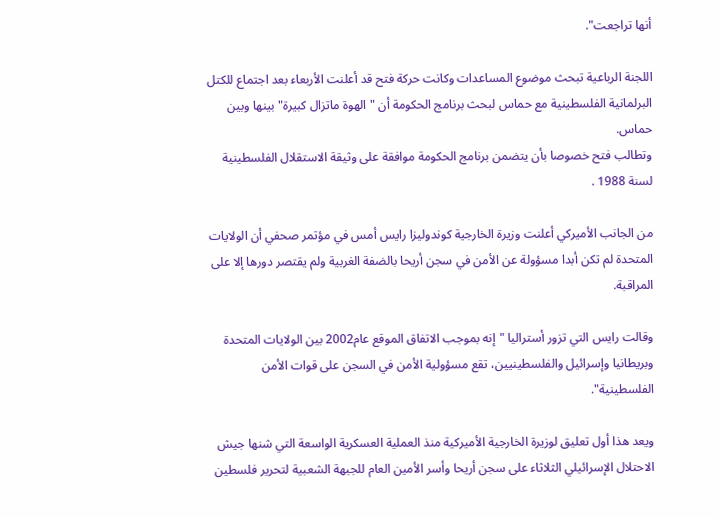أنها تراجعت".

اللجنة الرباعية تبحث موضوع المساعدات وكانت حركة فتح قد أعلنت الأربعاء بعد اجتماع للكتل البرلمانية الفلسطينية مع حماس لبحث برنامج الحكومة أن "الهوة ماتزال كبيرة" بينها وبين حماس.
وتطالب فتح خصوصا بأن يتضمن برنامج الحكومة موافقة على وثيقة الاستقلال الفلسطينية لسنة 1988 .

من الجانب الأميركي أعلنت وزيرة الخارجية كوندوليزا رايس أمس في مؤتمر صحفي أن الولايات المتحدة لم تكن أبدا مسؤولة عن الأمن في سجن أريحا بالضفة الغربية ولم يقتصر دورها إلا على المراقبة.

وقالت رايس التي تزور أستراليا "إنه بموجب الاتفاق الموقع عام2002 بين الولايات المتحدة وبريطانيا وإسرائيل والفلسطينيين، تقع مسؤولية الأمن في السجن على قوات الأمن الفلسطينية".

ويعد هذا أول تعليق لوزيرة الخارجية الأميركية منذ العملية العسكرية الواسعة التي شنها جيش الاحتلال الإسرائيلي الثلاثاء على سجن أريحا وأسر الأمين العام للجبهة الشعبية لتحرير فلسطين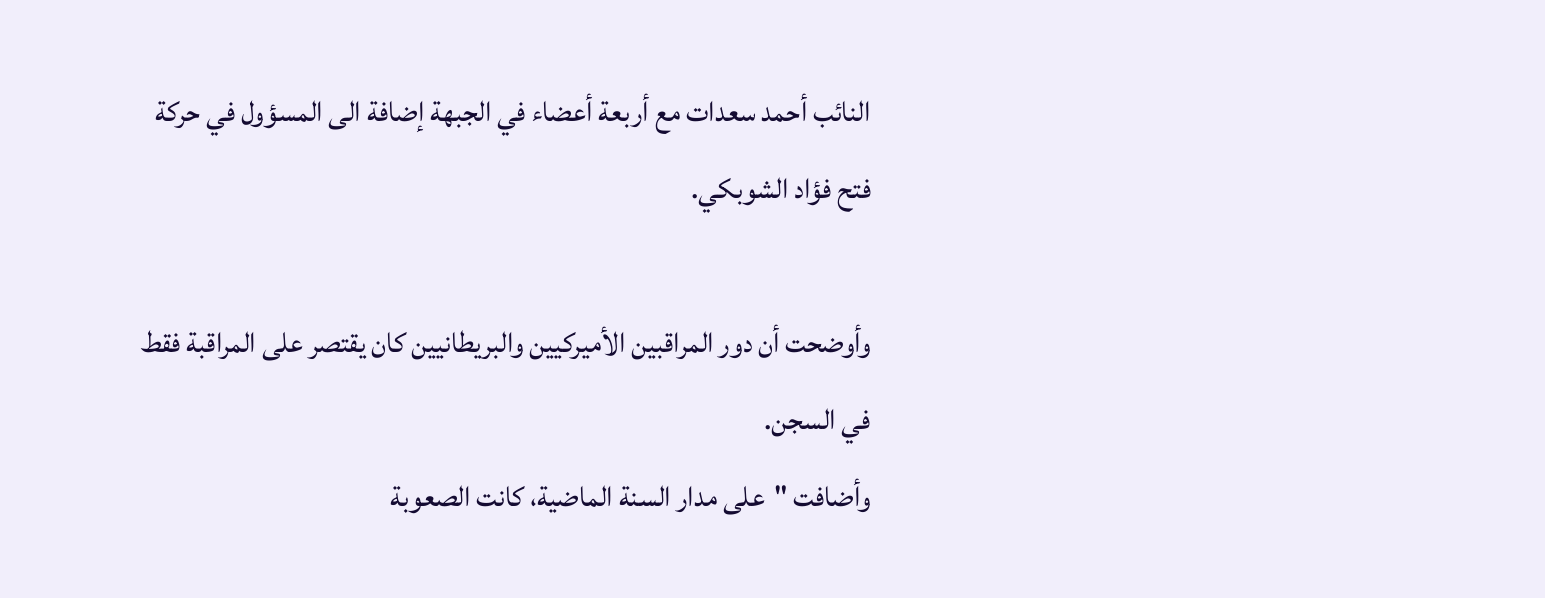النائب أحمد سعدات مع أربعة أعضاء في الجبهة إضافة الى المسؤول في حركة فتح فؤاد الشوبكي.

وأوضحت أن دور المراقبين الأميركيين والبريطانيين كان يقتصر على المراقبة فقط في السجن.
وأضافت "على مدار السنة الماضية، كانت الصعوبة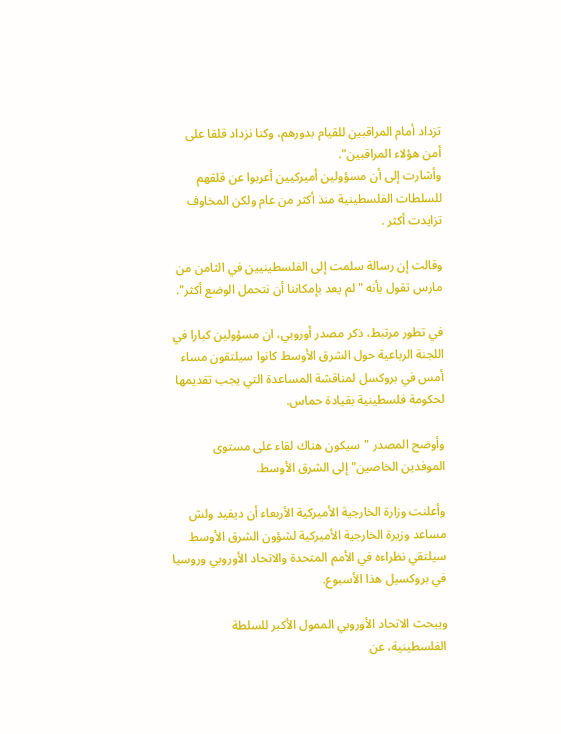تزداد أمام المراقبين للقيام بدورهم، وكنا نزداد قلقا على أمن هؤلاء المراقبين".
وأشارت إلى أن مسؤولين أميركيين أعربوا عن قلقهم للسلطات الفلسطينية منذ أكثر من عام ولكن المخاوف تزايدت أكثر .

وقالت إن رسالة سلمت إلى الفلسطينيين في الثامن من مارس تقول بأنه "لم يعد بإمكاننا أن نتحمل الوضع أكثر".

في تطور مرتبط، ذكر مصدر أوروبي، ان مسؤولين كبارا في اللجنة الرباعية حول الشرق الأوسط كانوا سيلتقون مساء أمس في بروكسل لمناقشة المساعدة التي يجب تقديمها لحكومة فلسطينية بقيادة حماس.

وأوضح المصدر "سيكون هناك لقاء على مستوى الموفدين الخاصين" إلى الشرق الأوسط.

وأعلنت وزارة الخارجية الأميركية الأربعاء أن ديفيد ولش مساعد وزيرة الخارجية الأميركية لشؤون الشرق الأوسط سيلتقي نظراءه في الأمم المتحدة والاتحاد الأوروبي وروسيا في بروكسيل هذا الأسبوع.

ويبحث الاتحاد الأوروبي الممول الأكبر للسلطة الفلسطينية، عن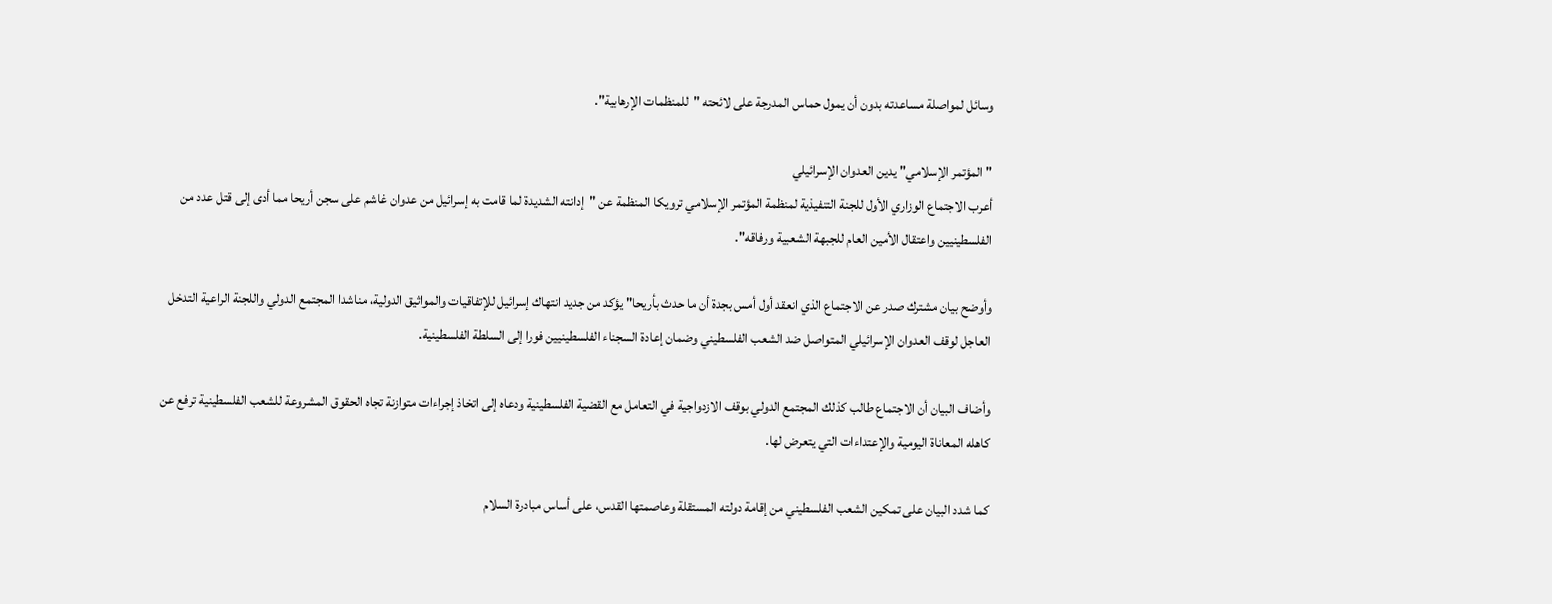وسائل لمواصلة مساعدته بدون أن يمول حماس المدرجة على لائحته "للمنظمات الإرهابية".

"المؤتمر الإسلامي" يدين العدوان الإسرائيلي
أعرب الاجتماع الوزاري الأول للجنة التنفيذية لمنظمة المؤتمر الإسلامي ترويكا المنظمة عن "إدانته الشديدة لما قامت به إسرائيل من عدوان غاشم على سجن أريحا مما أدى إلى قتل عدد من الفلسطينيين واعتقال الأمين العام للجبهة الشعبية ورفاقه".

وأوضح بيان مشترك صدر عن الاجتماع الذي انعقد أول أمس بجدة أن ما حدث بأريحا" يؤكد من جديد انتهاك إسرائيل للإتفاقيات والمواثيق الدولية، مناشدا المجتمع الدولي واللجنة الراعية التدخل العاجل لوقف العدوان الإسرائيلي المتواصل ضد الشعب الفلسطيني وضمان إعادة السجناء الفلسطينيين فورا إلى السلطة الفلسطينية.

وأضاف البيان أن الاجتماع طالب كذلك المجتمع الدولي بوقف الازدواجية في التعامل مع القضية الفلسطينية ودعاه إلى اتخاذ إجراءات متوازنة تجاه الحقوق المشروعة للشعب الفلسطينية ترفع عن كاهله المعاناة اليومية والإعتداءات التي يتعرض لها.

كما شدد البيان على تمكين الشعب الفلسطيني من إقامة دولته المستقلة وعاصمتها القدس، على أساس مبادرة السلام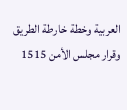العربية وخطة خارطة الطريق وقرار مجلس الأمن 1515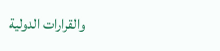والقرارات الدولية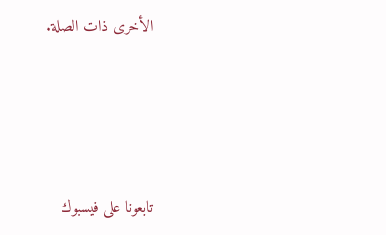الأخرى ذات الصلة.




تابعونا على فيسبوك